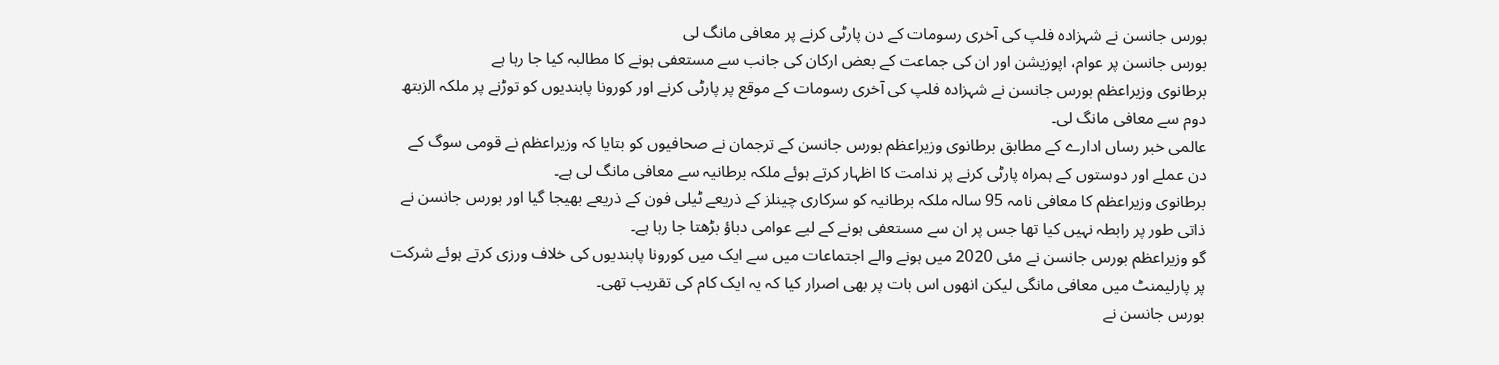بورس جانسن نے شہزادہ فلپ کی آخری رسومات کے دن پارٹی کرنے پر معافی مانگ لی
بورس جانسن پر عوام، اپوزیشن اور ان کی جماعت کے بعض ارکان کی جانب سے مستعفی ہونے کا مطالبہ کیا جا رہا ہے
برطانوی وزیراعظم بورس جانسن نے شہزادہ فلپ کی آخری رسومات کے موقع پر پارٹی کرنے اور کورونا پابندیوں کو توڑنے پر ملکہ الزبتھ دوم سے معافی مانگ لی۔
عالمی خبر رساں ادارے کے مطابق برطانوی وزیراعظم بورس جانسن کے ترجمان نے صحافیوں کو بتایا کہ وزیراعظم نے قومی سوگ کے دن عملے اور دوستوں کے ہمراہ پارٹی کرنے پر ندامت کا اظہار کرتے ہوئے ملکہ برطانیہ سے معافی مانگ لی ہے۔
برطانوی وزیراعظم کا معافی نامہ 95 سالہ ملکہ برطانیہ کو سرکاری چینلز کے ذریعے ٹیلی فون کے ذریعے بھیجا گیا اور بورس جانسن نے ذاتی طور پر رابطہ نہیں کیا تھا جس پر ان سے مستعفی ہونے کے لیے عوامی دباؤ بڑھتا جا رہا ہے۔
گو وزیراعظم بورس جانسن نے مئی 2020 میں ہونے والے اجتماعات میں سے ایک میں کورونا پابندیوں کی خلاف ورزی کرتے ہوئے شرکت پر پارلیمنٹ میں معافی مانگی لیکن انھوں اس بات پر بھی اصرار کیا کہ یہ ایک کام کی تقریب تھی۔
بورس جانسن نے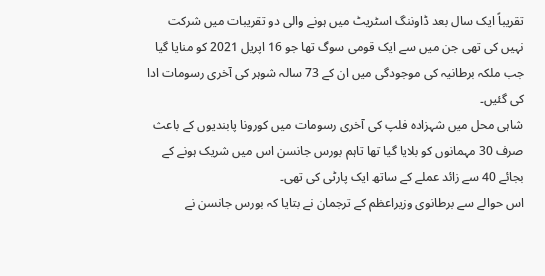تقریباً ایک سال بعد ڈاوننگ اسٹریٹ میں ہونے والی دو تقریبات میں شرکت نہیں کی تھی جن میں سے ایک قومی سوگ تھا جو 16 اپریل 2021 کو منایا گیا جب ملکہ برطانیہ کی موجودگی میں ان کے 73 سالہ شوہر کی آخری رسومات ادا کی گئیں۔
شاہی محل میں شہزادہ فلپ کی آخری رسومات میں کورونا پابندیوں کے باعث صرف 30 مہمانوں کو بلایا گیا تھا تاہم بورس جانسن اس میں شریک ہونے کے بجائے 40 سے زائد عملے کے ساتھ ایک پارٹی کی تھی۔
اس حوالے سے برطانوی وزیراعظم کے ترجمان نے بتایا کہ بورس جانسن نے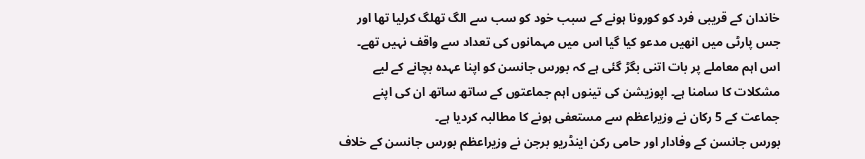خاندان کے قریبی فرد کو کورونا ہونے کے سبب خود کو سب سے الگ تھلگ کرلیا تھا اور جس پارٹی میں انھیں مدعو کیا گیا اس میں مہمانوں کی تعداد سے واقف نہیں تھے۔
اس اہم معاملے پر بات اتنی بگڑ گئی ہے کہ بورس جانسن کو اپنا عہدہ بچانے کے لیے مشکلات کا سامنا ہے۔ اپوزیشن کی تینوں اہم جماعتوں کے ساتھ ساتھ ان کی اپنے جماعت کے 5 رکان نے وزیراعظم سے مستعفی ہونے کا مطالبہ کردیا ہے۔
بورس جانسن کے وفادار اور حامی رکن اینڈریو برجن نے وزیراعظم بورس جانسن کے خلاف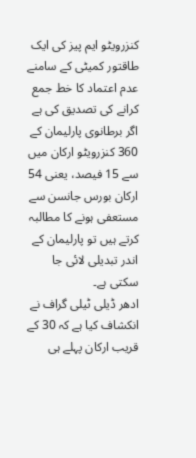کنزرویٹو ایم پیز کی ایک طاقتور کمیٹی کے سامنے عدم اعتماد کا خط جمع کرانے کی تصدیق کی ہے
اگر برطانوی پارلیمان کے 360 کنزرویٹو ارکان میں سے 15 فیصد، یعنی 54 ارکان بورس جانسن سے مستعفی ہونے کا مطالبہ کرتے ہیں تو پارلیمان کے اندر تبدیلی لائی جا سکتی ہے۔
ادھر ڈیلی ٹیلی گراف نے انکشاف کیا ہے کہ 30 کے قریب ارکان پہلے ہی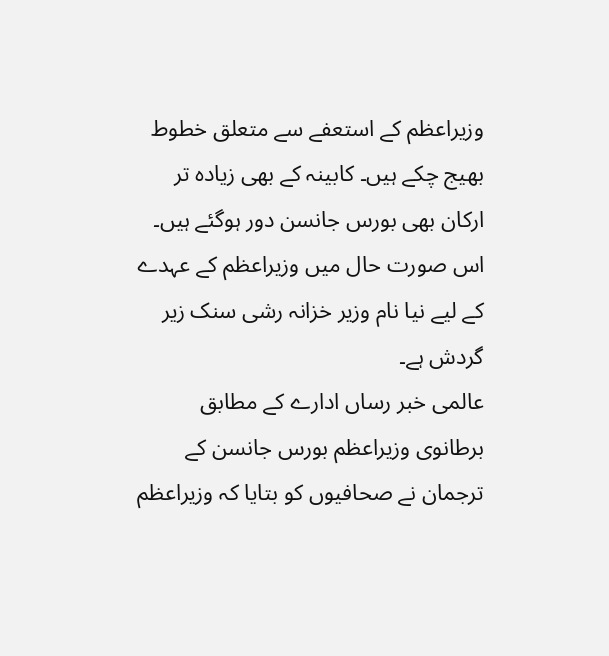وزیراعظم کے استعفے سے متعلق خطوط بھیج چکے ہیں۔ کابینہ کے بھی زیادہ تر ارکان بھی بورس جانسن دور ہوگئے ہیں۔
اس صورت حال میں وزیراعظم کے عہدے کے لیے نیا نام وزیر خزانہ رشی سنک زیر گردش ہے۔
عالمی خبر رساں ادارے کے مطابق برطانوی وزیراعظم بورس جانسن کے ترجمان نے صحافیوں کو بتایا کہ وزیراعظم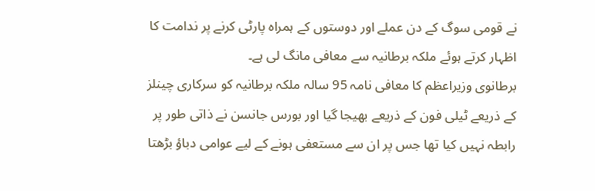نے قومی سوگ کے دن عملے اور دوستوں کے ہمراہ پارٹی کرنے پر ندامت کا اظہار کرتے ہوئے ملکہ برطانیہ سے معافی مانگ لی ہے۔
برطانوی وزیراعظم کا معافی نامہ 95 سالہ ملکہ برطانیہ کو سرکاری چینلز کے ذریعے ٹیلی فون کے ذریعے بھیجا گیا اور بورس جانسن نے ذاتی طور پر رابطہ نہیں کیا تھا جس پر ان سے مستعفی ہونے کے لیے عوامی دباؤ بڑھتا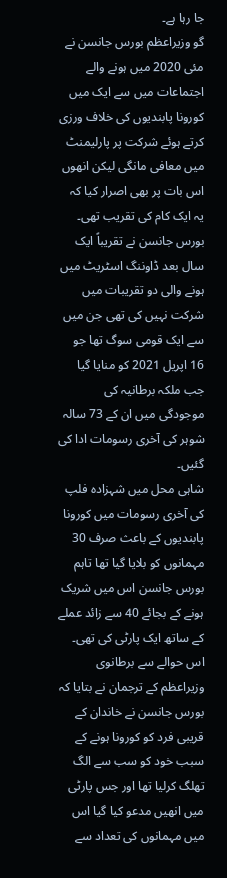جا رہا ہے۔
گو وزیراعظم بورس جانسن نے مئی 2020 میں ہونے والے اجتماعات میں سے ایک میں کورونا پابندیوں کی خلاف ورزی کرتے ہوئے شرکت پر پارلیمنٹ میں معافی مانگی لیکن انھوں اس بات پر بھی اصرار کیا کہ یہ ایک کام کی تقریب تھی۔
بورس جانسن نے تقریباً ایک سال بعد ڈاوننگ اسٹریٹ میں ہونے والی دو تقریبات میں شرکت نہیں کی تھی جن میں سے ایک قومی سوگ تھا جو 16 اپریل 2021 کو منایا گیا جب ملکہ برطانیہ کی موجودگی میں ان کے 73 سالہ شوہر کی آخری رسومات ادا کی گئیں۔
شاہی محل میں شہزادہ فلپ کی آخری رسومات میں کورونا پابندیوں کے باعث صرف 30 مہمانوں کو بلایا گیا تھا تاہم بورس جانسن اس میں شریک ہونے کے بجائے 40 سے زائد عملے کے ساتھ ایک پارٹی کی تھی۔
اس حوالے سے برطانوی وزیراعظم کے ترجمان نے بتایا کہ بورس جانسن نے خاندان کے قریبی فرد کو کورونا ہونے کے سبب خود کو سب سے الگ تھلگ کرلیا تھا اور جس پارٹی میں انھیں مدعو کیا گیا اس میں مہمانوں کی تعداد سے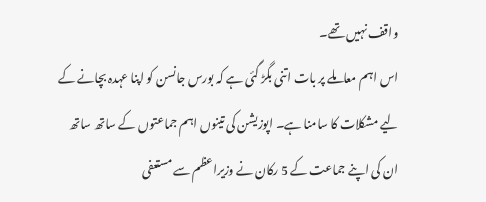واقف نہیں تھے۔
اس اہم معاملے پر بات اتنی بگڑ گئی ہے کہ بورس جانسن کو اپنا عہدہ بچانے کے لیے مشکلات کا سامنا ہے۔ اپوزیشن کی تینوں اہم جماعتوں کے ساتھ ساتھ ان کی اپنے جماعت کے 5 رکان نے وزیراعظم سے مستعفی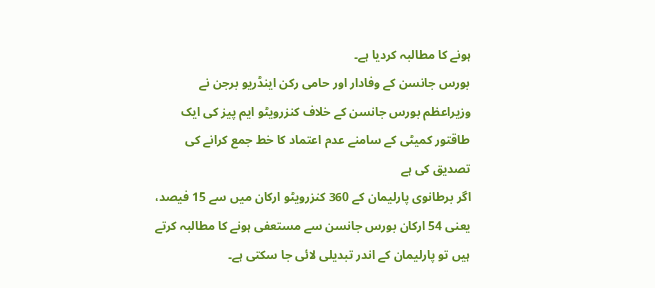ہونے کا مطالبہ کردیا ہے۔
بورس جانسن کے وفادار اور حامی رکن اینڈریو برجن نے وزیراعظم بورس جانسن کے خلاف کنزرویٹو ایم پیز کی ایک طاقتور کمیٹی کے سامنے عدم اعتماد کا خط جمع کرانے کی تصدیق کی ہے
اگر برطانوی پارلیمان کے 360 کنزرویٹو ارکان میں سے 15 فیصد، یعنی 54 ارکان بورس جانسن سے مستعفی ہونے کا مطالبہ کرتے ہیں تو پارلیمان کے اندر تبدیلی لائی جا سکتی ہے۔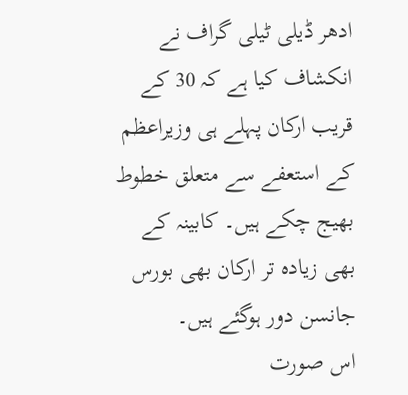ادھر ڈیلی ٹیلی گراف نے انکشاف کیا ہے کہ 30 کے قریب ارکان پہلے ہی وزیراعظم کے استعفے سے متعلق خطوط بھیج چکے ہیں۔ کابینہ کے بھی زیادہ تر ارکان بھی بورس جانسن دور ہوگئے ہیں۔
اس صورت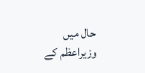حال میں وزیراعظم کے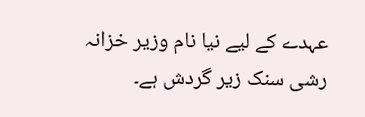عہدے کے لیے نیا نام وزیر خزانہ رشی سنک زیر گردش ہے۔